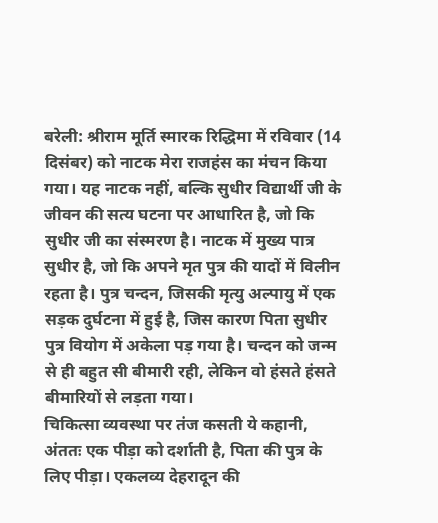बरेली: श्रीराम मूर्ति स्मारक रिद्धिमा में रविवार (14 दिसंबर) को नाटक मेरा राजहंस का मंचन किया गया। यह नाटक नहीं, बल्कि सुधीर विद्यार्थी जी के जीवन की सत्य घटना पर आधारित है, जो कि सुधीर जी का संस्मरण है। नाटक में मुख्य पात्र सुधीर है, जो कि अपने मृत पुत्र की यादों में विलीन रहता है। पुत्र चन्दन, जिसकी मृत्यु अल्पायु में एक सड़क दुर्घटना में हुई है, जिस कारण पिता सुधीर पुत्र वियोग में अकेला पड़ गया है। चन्दन को जन्म से ही बहुत सी बीमारी रही, लेकिन वो हंसते हंसते बीमारियों से लड़ता गया।
चिकित्सा व्यवस्था पर तंज कसती ये कहानी, अंततः एक पीड़ा को दर्शाती है, पिता की पुत्र के लिए पीड़ा। एकलव्य देहरादून की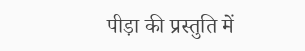पीड़ा की प्रस्तुति में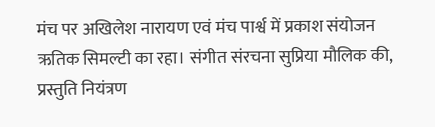मंच पर अखिलेश नारायण एवं मंच पार्श्व में प्रकाश संयोजन ऋतिक सिमल्टी का रहा। संगीत संरचना सुप्रिया मौलिक की, प्रस्तुति नियंत्रण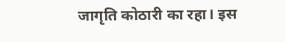जागृति कोठारी का रहा। इस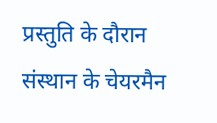प्रस्तुति के दौरान संस्थान के चेयरमैन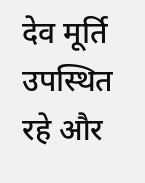देव मूर्ति उपस्थित रहे और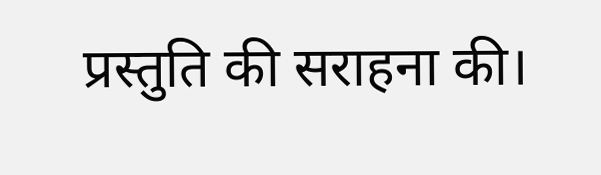प्रस्तुति की सराहना की।